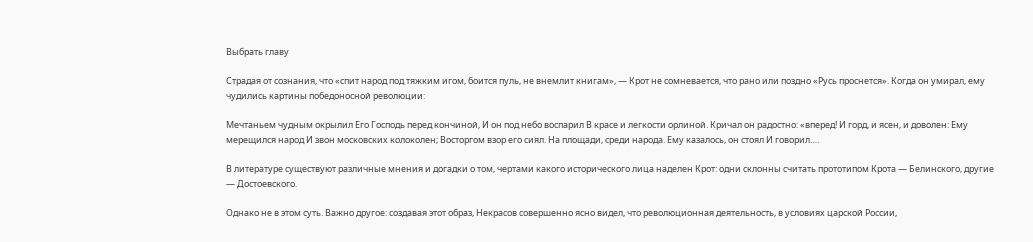Выбрать главу

Страдая от сознания, что «спит народ под тяжким игом, боится пуль, не внемлит книгам», — Крот не сомневается, что рано или поздно «Русь проснется». Когда он умирал, ему чудились картины победоносной революции:

Мечтаньем чудным окрылил Его Господь перед кончиной, И он под небо воспарил В красе и легкости орлиной. Кричал он радостно: «вперед! И горд, и ясен, и доволен: Ему мерещился народ И звон московских колоколен; Восторгом взор его сиял. На площади, среди народа. Ему казалось, он стоял И говорил….

В литературе существуют различные мнения и догадки о том, чертами какого исторического лица наделен Крот: одни склонны считать прототипом Крота — Белинского, другие — Достоевского.

Однако не в этом суть. Важно другое: создавая этот образ, Некрасов совершенно ясно видел, что революционная деятельность, в условиях царской России,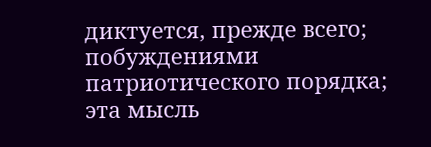диктуется, прежде всего; побуждениями патриотического порядка; эта мысль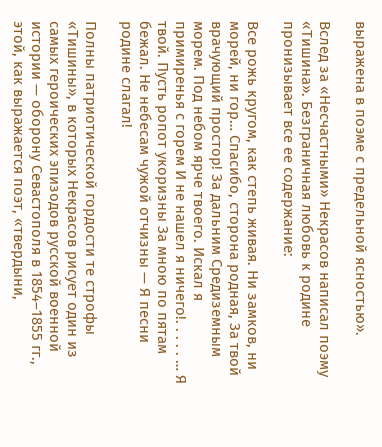выражена в поэме с предельной ясностью».

Вслед за «Несчастными» Некрасов написал поэму «Тишина». Безграничная любовь к родине пронизывает все ее содержание:

Все рожь кругом, как степь живая. Ни замков, ни морей, ни гор… Спасибо, сторона родная, За твой врачующий простор! За дальним Средиземным морем. Под небом ярче твоего. Искал я примиренья с горем И не нашел я ничего!. . . . . … Я твой. Пусть ропот укоризны За мною по пятам бежал. Не небесам чужой отчизны — Я песни родине слагал!

Полны патриотической гордости те строфы «Тишины», в которых Некрасов рисует один из самых героических эпизодов русской военной истории — оборону Севастополя в 1854–1855 гг., этой, как выражается поэт, «твердыни,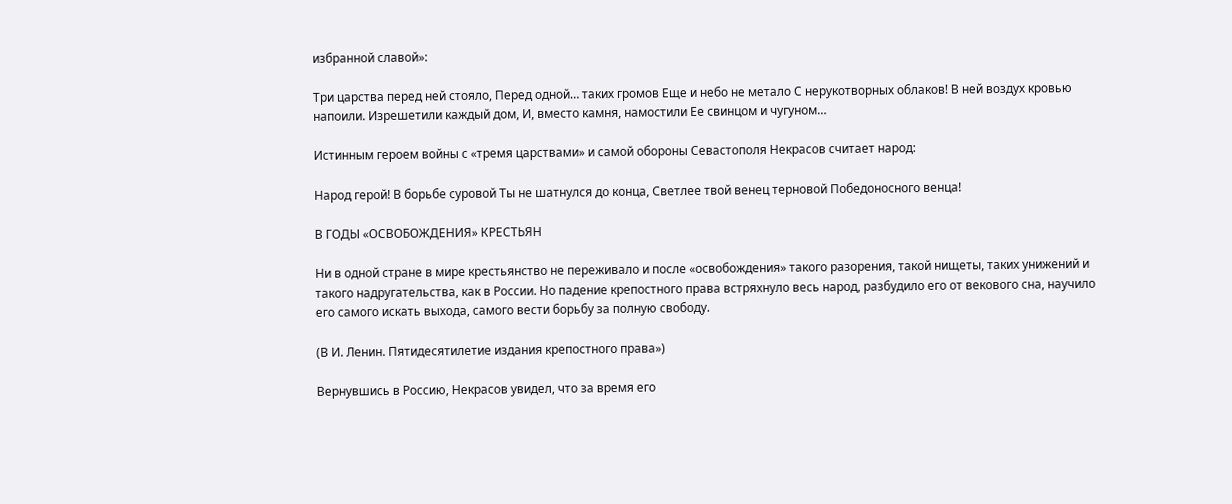избранной славой»:

Три царства перед ней стояло, Перед одной… таких громов Еще и небо не метало С нерукотворных облаков! В ней воздух кровью напоили. Изрешетили каждый дом, И, вместо камня, намостили Ее свинцом и чугуном…

Истинным героем войны с «тремя царствами» и самой обороны Севастополя Некрасов считает народ:

Народ герой! В борьбе суровой Ты не шатнулся до конца, Светлее твой венец терновой Победоносного венца!

В ГОДЫ «ОСВОБОЖДЕНИЯ» КРЕСТЬЯН

Ни в одной стране в мире крестьянство не переживало и после «освобождения» такого разорения, такой нищеты, таких унижений и такого надругательства, как в России. Но падение крепостного права встряхнуло весь народ, разбудило его от векового сна, научило его самого искать выхода, самого вести борьбу за полную свободу.

(В И. Ленин. Пятидесятилетие издания крепостного права»)

Вернувшись в Россию, Некрасов увидел, что за время его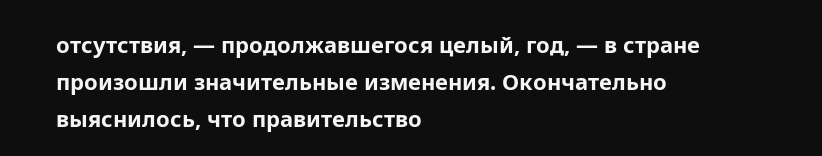отсутствия, — продолжавшегося целый, год, — в стране произошли значительные изменения. Окончательно выяснилось, что правительство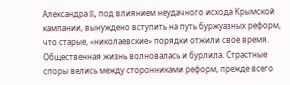Александра II, под влиянием неудачного исхода Крымской кампании, вынуждено вступить на путь буржуазных реформ, что старые, «николаевские» порядки отжили свое время. Общественная жизнь волновалась и бурлила. Страстные споры велись между сторонниками реформ, прежде всего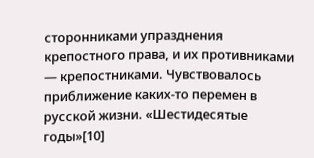сторонниками упразднения крепостного права, и их противниками — крепостниками. Чувствовалось приближение каких-то перемен в русской жизни. «Шестидесятые годы»[10]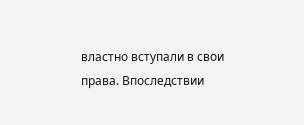властно вступали в свои права. Впоследствии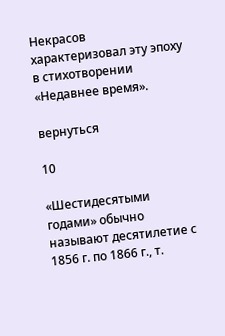Некрасов характеризовал эту эпоху в стихотворении «Недавнее время».

вернуться

10

«Шестидесятыми годами» обычно называют десятилетие с 1856 г. по 1866 г., т.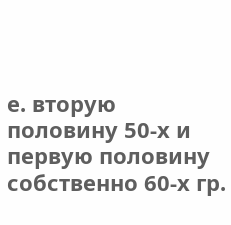е. вторую половину 50-х и первую половину собственно 60-х гр.